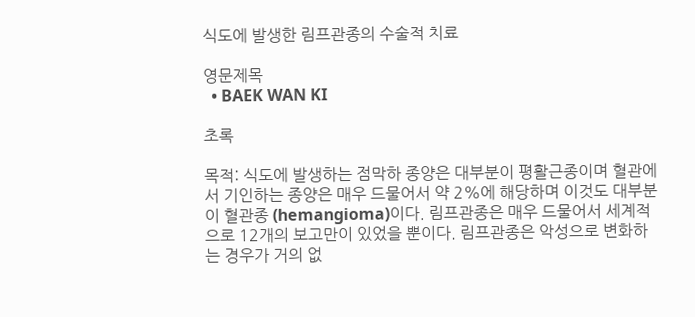식도에 발생한 림프관종의 수술적 치료

영문제목
  • BAEK WAN KI

초록

목적: 식도에 발생하는 점막하 종양은 대부분이 평활근종이며 혈관에서 기인하는 종양은 매우 드물어서 약 2%에 해당하며 이것도 대부분이 혈관종 (hemangioma)이다. 림프관종은 매우 드물어서 세계적으로 12개의 보고만이 있었을 뿐이다. 림프관종은 악성으로 변화하는 경우가 거의 없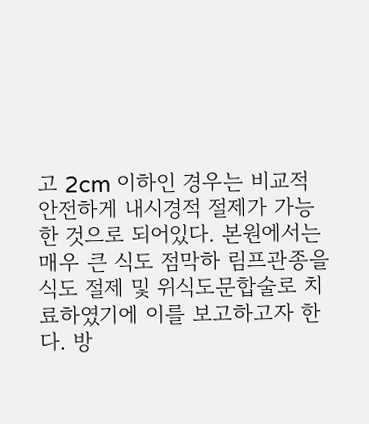고 2cm 이하인 경우는 비교적 안전하게 내시경적 절제가 가능한 것으로 되어있다. 본원에서는 매우 큰 식도 점막하 림프관종을 식도 절제 및 위식도문합술로 치료하였기에 이를 보고하고자 한다. 방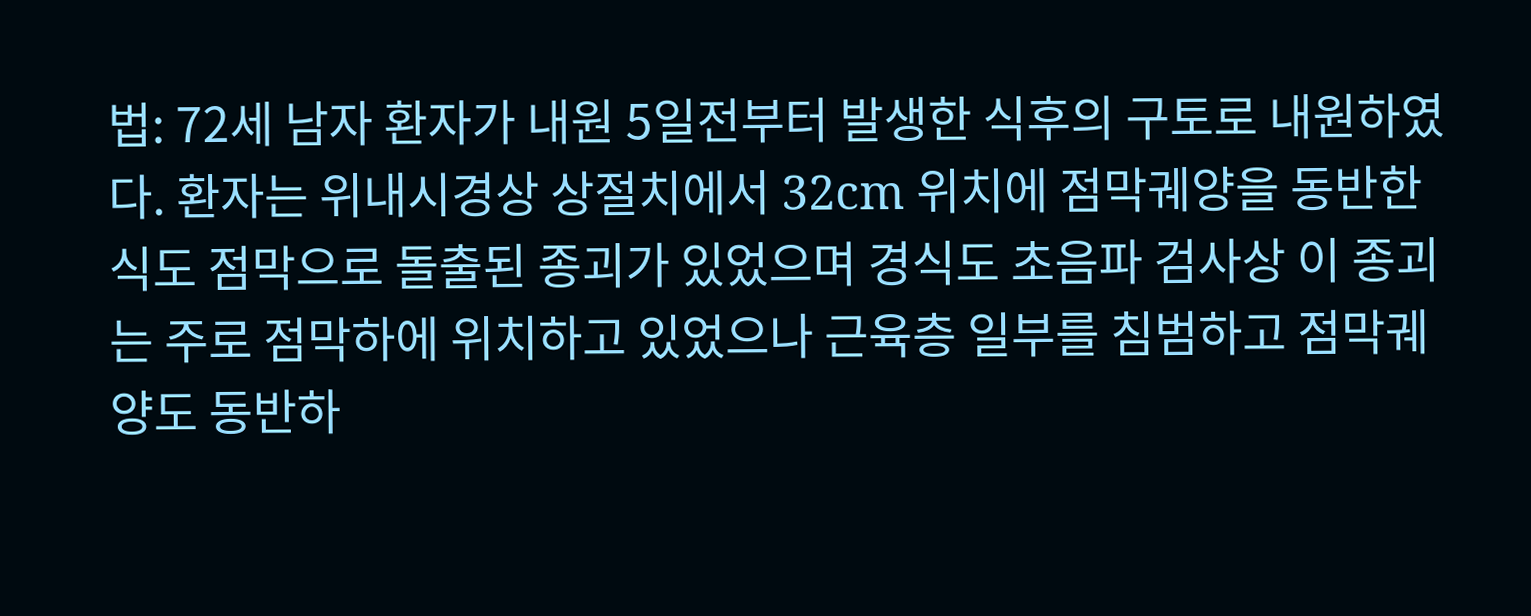법: 72세 남자 환자가 내원 5일전부터 발생한 식후의 구토로 내원하였다. 환자는 위내시경상 상절치에서 32cm 위치에 점막궤양을 동반한 식도 점막으로 돌출된 종괴가 있었으며 경식도 초음파 검사상 이 종괴는 주로 점막하에 위치하고 있었으나 근육층 일부를 침범하고 점막궤양도 동반하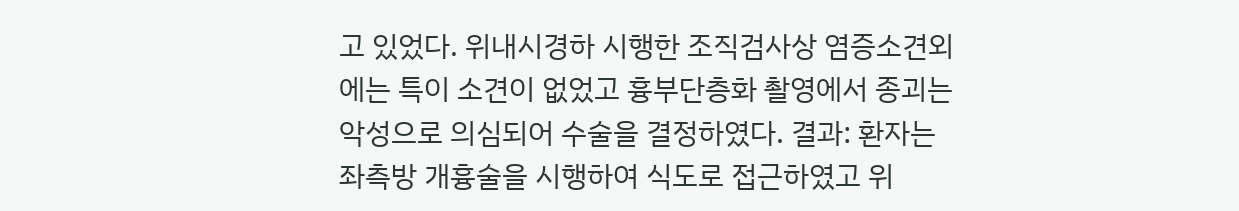고 있었다. 위내시경하 시행한 조직검사상 염증소견외에는 특이 소견이 없었고 흉부단층화 촬영에서 종괴는 악성으로 의심되어 수술을 결정하였다. 결과: 환자는 좌측방 개흉술을 시행하여 식도로 접근하였고 위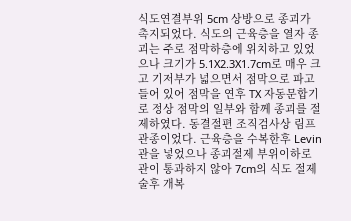식도연결부위 5cm 상방으로 종괴가 촉지되었다. 식도의 근육층을 열자 종괴는 주로 점막하층에 위치하고 있었으나 크기가 5.1X2.3X1.7cm로 매우 크고 기저부가 넓으면서 점막으로 파고 들어 있어 점막을 연후 TX 자동문합기로 정상 점막의 일부와 함께 종괴를 절제하였다. 동결절편 조직검사상 림프관종이었다. 근육층을 수복한후 Levin 관을 넣었으나 종괴절제 부위이하로 관이 통과하지 않아 7cm의 식도 절제술후 개복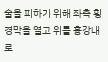술을 피하기 위해 좌측 횡경막을 열고 위를 흉강내로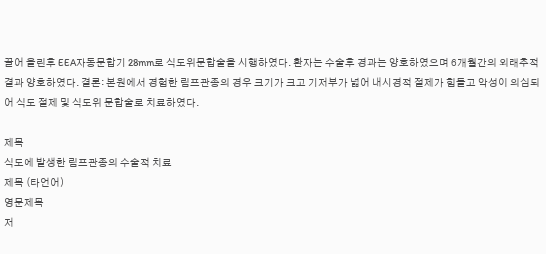끌어 올린후 EEA자동문합기 28mm로 식도위문합술을 시행하였다. 환자는 수술후 경과는 양호하였으며 6개월간의 외래추적 결과 양호하였다. 결론: 본원에서 경험한 림프관종의 경우 크기가 크고 기저부가 넓어 내시경적 절제가 힘들고 악성이 의심되어 식도 절제 및 식도위 문합술로 치료하였다.

제목
식도에 발생한 림프관종의 수술적 치료
제목 (타언어)
영문제목
저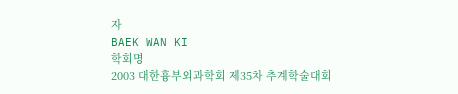자
BAEK WAN KI
학회명
2003 대한흉부외과학회 제35차 추계학술대회